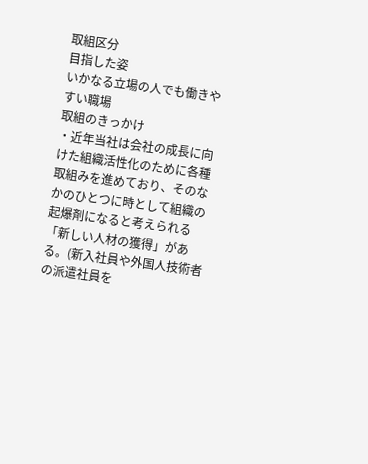取組区分
目指した姿
いかなる立場の人でも働きやすい職場
取組のきっかけ
・近年当社は会社の成⾧に向けた組織活性化のために各種取組みを進めており、そのなかのひとつに時として組織の起爆剤になると考えられる「新しい人材の獲得」がある。(新入社員や外国人技術者の派遣社員を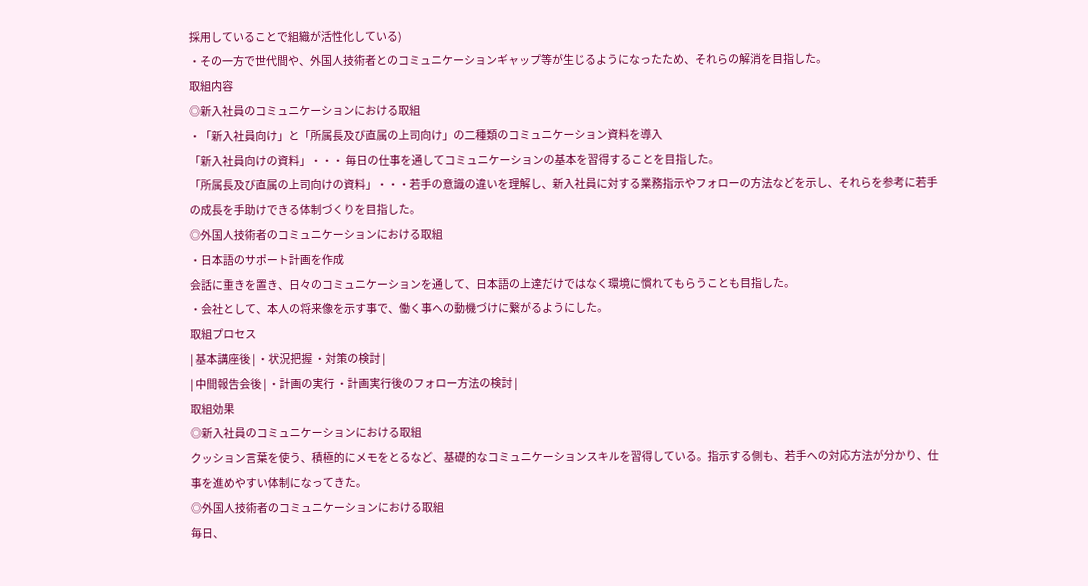採用していることで組織が活性化している)
・その一方で世代間や、外国人技術者とのコミュニケーションギャップ等が生じるようになったため、それらの解消を目指した。
取組内容
◎新入社員のコミュニケーションにおける取組
・「新入社員向け」と「所属⾧及び直属の上司向け」の二種類のコミュニケーション資料を導入
「新入社員向けの資料」・・・ 毎日の仕事を通してコミュニケーションの基本を習得することを目指した。
「所属⾧及び直属の上司向けの資料」・・・若手の意識の違いを理解し、新入社員に対する業務指示やフォローの方法などを示し、それらを参考に若手の成⾧を手助けできる体制づくりを目指した。
◎外国人技術者のコミュニケーションにおける取組
・日本語のサポート計画を作成
会話に重きを置き、日々のコミュニケーションを通して、日本語の上達だけではなく環境に慣れてもらうことも目指した。
・会社として、本人の将来像を示す事で、働く事への動機づけに繋がるようにした。
取組プロセス
| 基本講座後 | ・状況把握 ・対策の検討 |
| 中間報告会後 | ・計画の実行 ・計画実行後のフォロー方法の検討 |
取組効果
◎新入社員のコミュニケーションにおける取組
クッション言葉を使う、積極的にメモをとるなど、基礎的なコミュニケーションスキルを習得している。指示する側も、若手への対応方法が分かり、仕事を進めやすい体制になってきた。
◎外国人技術者のコミュニケーションにおける取組
毎日、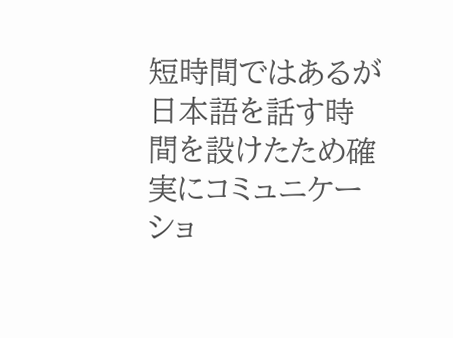短時間ではあるが日本語を話す時間を設けたため確実にコミュニケーショ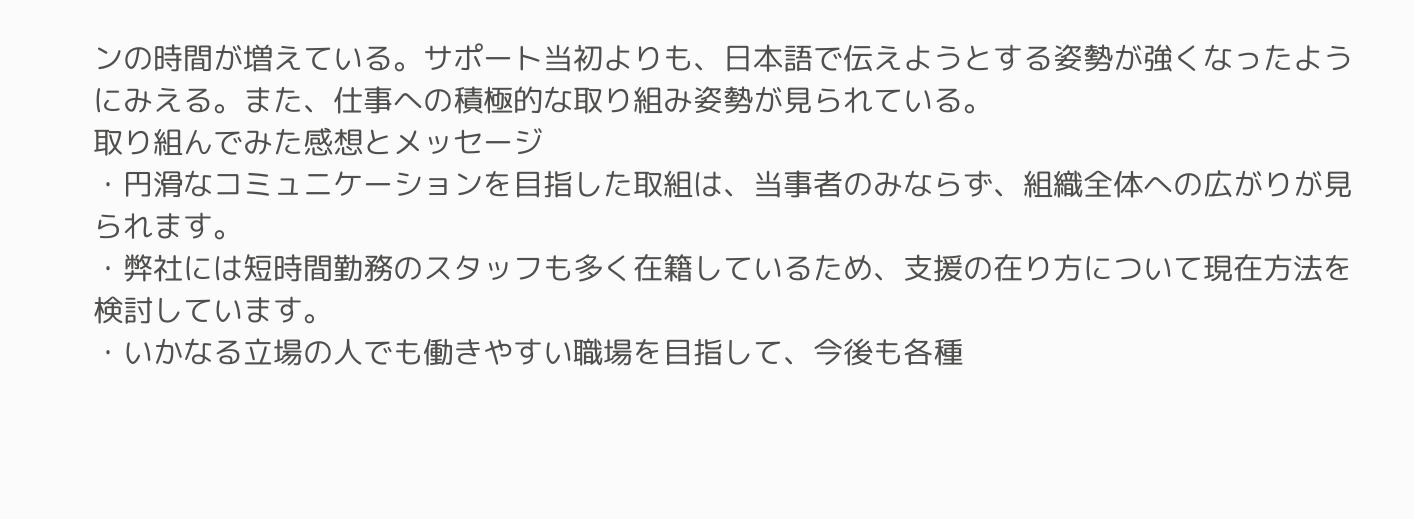ンの時間が増えている。サポート当初よりも、日本語で伝えようとする姿勢が強くなったようにみえる。また、仕事への積極的な取り組み姿勢が見られている。
取り組んでみた感想とメッセージ
・円滑なコミュニケーションを目指した取組は、当事者のみならず、組織全体への広がりが見られます。
・弊社には短時間勤務のスタッフも多く在籍しているため、支援の在り方について現在方法を検討しています。
・いかなる立場の人でも働きやすい職場を目指して、今後も各種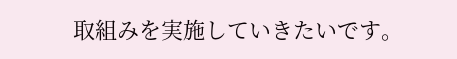取組みを実施していきたいです。